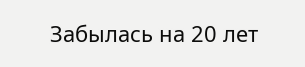Забылась на 20 лет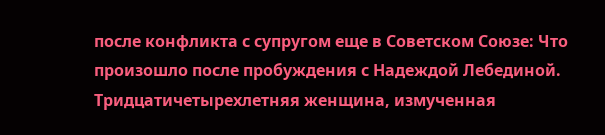после конфликта с супругом еще в Советском Союзе: Что произошло после пробуждения с Надеждой Лебединой.
Тридцатичетырехлетняя женщина, измученная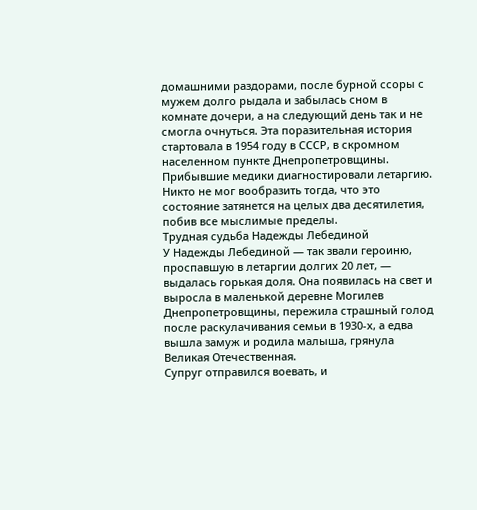домашними раздорами, после бурной ссоры с мужем долго рыдала и забылась сном в комнате дочери, а на следующий день так и не смогла очнуться. Эта поразительная история стартовала в 1954 году в СССР, в скромном населенном пункте Днепропетровщины.
Прибывшие медики диагностировали летаргию. Никто не мог вообразить тогда, что это состояние затянется на целых два десятилетия, побив все мыслимые пределы.
Трудная судьба Надежды Лебединой
У Надежды Лебединой — так звали героиню, проспавшую в летаргии долгих 20 лет, — выдалась горькая доля. Она появилась на свет и выросла в маленькой деревне Могилев Днепропетровщины, пережила страшный голод после раскулачивания семьи в 1930-х, а едва вышла замуж и родила малыша, грянула Великая Отечественная.
Супруг отправился воевать, и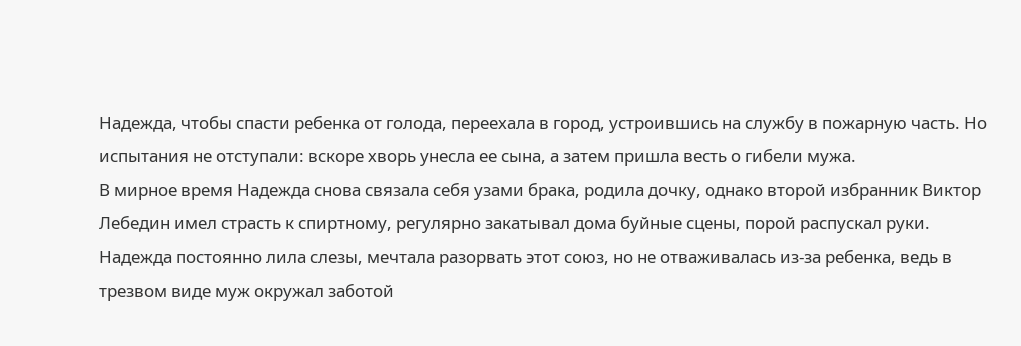Надежда, чтобы спасти ребенка от голода, переехала в город, устроившись на службу в пожарную часть. Но испытания не отступали: вскоре хворь унесла ее сына, а затем пришла весть о гибели мужа.
В мирное время Надежда снова связала себя узами брака, родила дочку, однако второй избранник Виктор Лебедин имел страсть к спиртному, регулярно закатывал дома буйные сцены, порой распускал руки. Надежда постоянно лила слезы, мечтала разорвать этот союз, но не отваживалась из-за ребенка, ведь в трезвом виде муж окружал заботой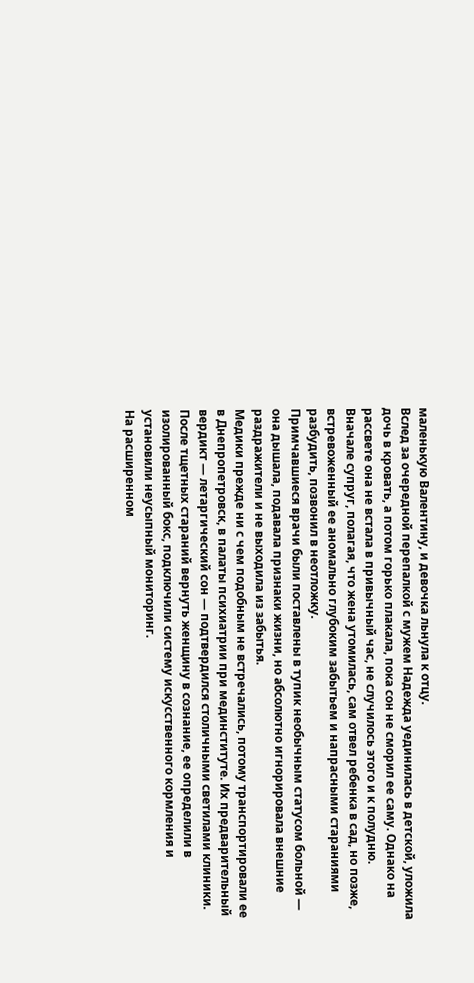маленькую Валентину, и девочка льнула к отцу.
Вслед за очередной перепалкой с мужем Надежда уединилась в детской, уложила дочь в кровать, а потом горько плакала, пока сон не сморил ее саму. Однако на рассвете она не встала в привычный час, не случилось этого и к полудню.
Вначале супруг, полагая, что жена утомилась, сам отвел ребенка в сад, но позже, встревоженный ее аномально глубоким забытьем и напрасными стараниями разбудить, позвонил в неотложку.
Примчавшиеся врачи были поставлены в тупик необычным статусом больной — она дышала, подавала признаки жизни, но абсолютно игнорировала внешние раздражители и не выходила из забытья.
Медики прежде ни с чем подобным не встречались, потому транспортировали ее в Днепропетровск, в палаты психиатрии при мединституте. Их предварительный вердикт — летаргический сон — подтвердился столичными светилами клиники.
После тщетных стараний вернуть женщину в сознание, ее определили в изолированный бокс, подключили систему искусственного кормления и установили неусыпный мониторинг.
На расширенном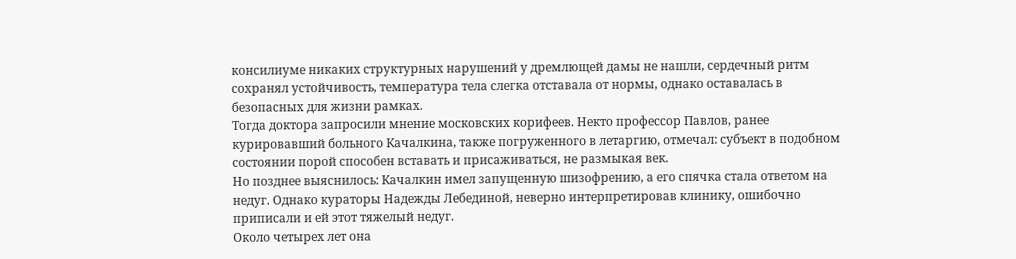консилиуме никаких структурных нарушений у дремлющей дамы не нашли, сердечный ритм сохранял устойчивость, температура тела слегка отставала от нормы, однако оставалась в безопасных для жизни рамках.
Тогда доктора запросили мнение московских корифеев. Некто профессор Павлов, ранее курировавший больного Качалкина, также погруженного в летаргию, отмечал: субъект в подобном состоянии порой способен вставать и присаживаться, не размыкая век.
Но позднее выяснилось: Качалкин имел запущенную шизофрению, а его спячка стала ответом на недуг. Однако кураторы Надежды Лебединой, неверно интерпретировав клинику, ошибочно приписали и ей этот тяжелый недуг.
Около четырех лет она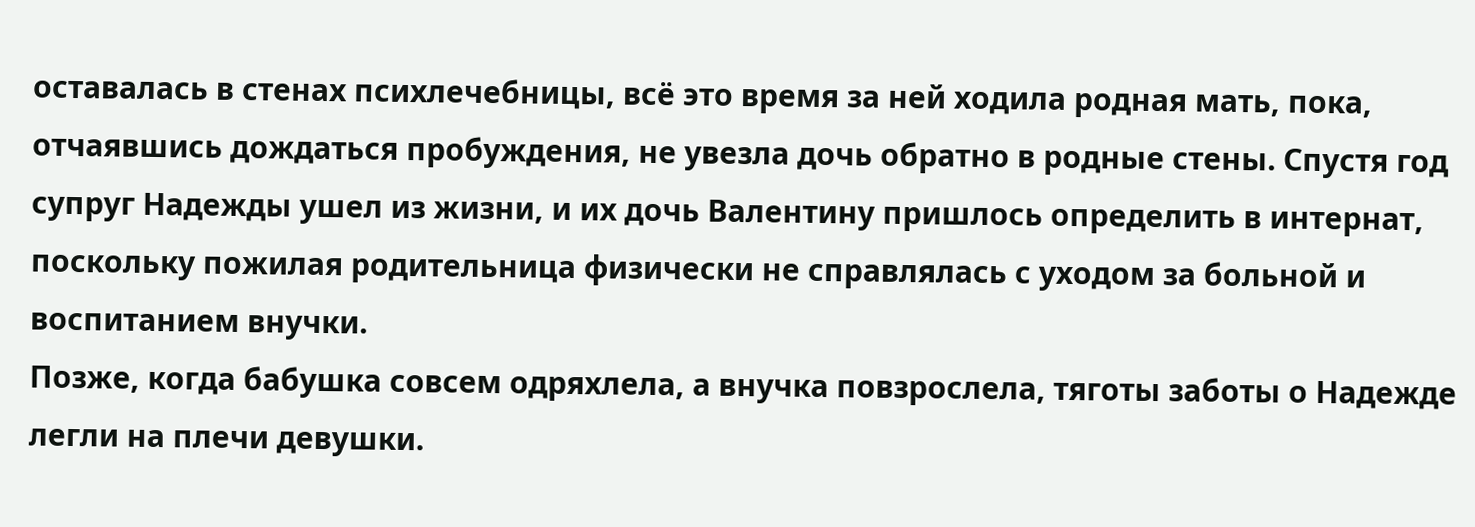оставалась в стенах психлечебницы, всё это время за ней ходила родная мать, пока, отчаявшись дождаться пробуждения, не увезла дочь обратно в родные стены. Спустя год супруг Надежды ушел из жизни, и их дочь Валентину пришлось определить в интернат, поскольку пожилая родительница физически не справлялась с уходом за больной и воспитанием внучки.
Позже, когда бабушка совсем одряхлела, а внучка повзрослела, тяготы заботы о Надежде легли на плечи девушки.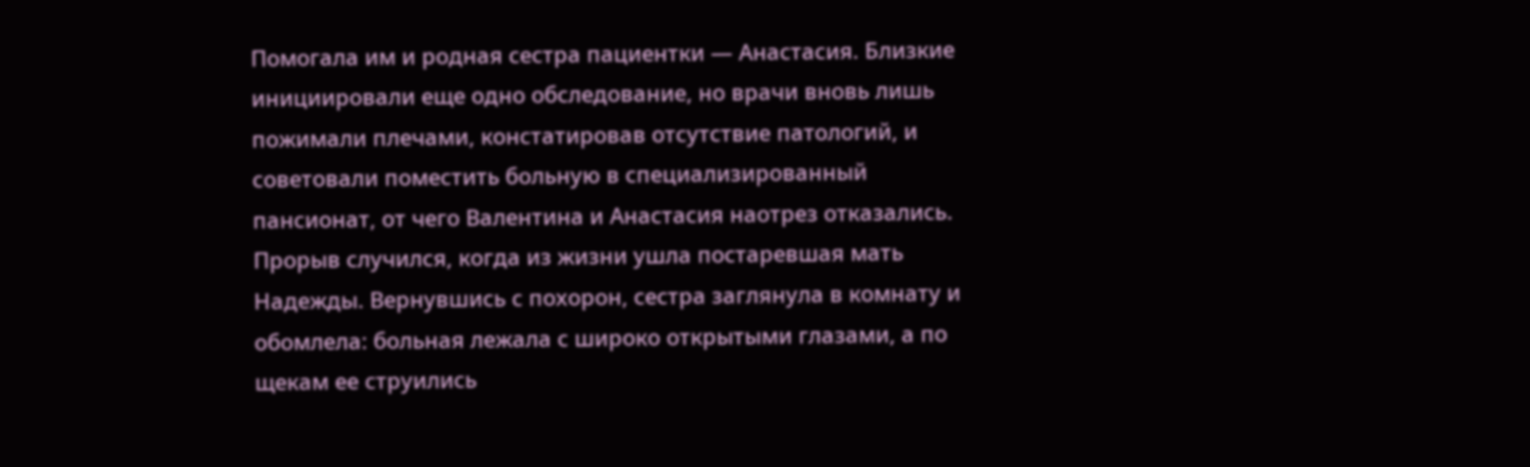Помогала им и родная сестра пациентки — Анастасия. Близкие инициировали еще одно обследование, но врачи вновь лишь пожимали плечами, констатировав отсутствие патологий, и советовали поместить больную в специализированный пансионат, от чего Валентина и Анастасия наотрез отказались.
Прорыв случился, когда из жизни ушла постаревшая мать Надежды. Вернувшись с похорон, сестра заглянула в комнату и обомлела: больная лежала с широко открытыми глазами, а по щекам ее струились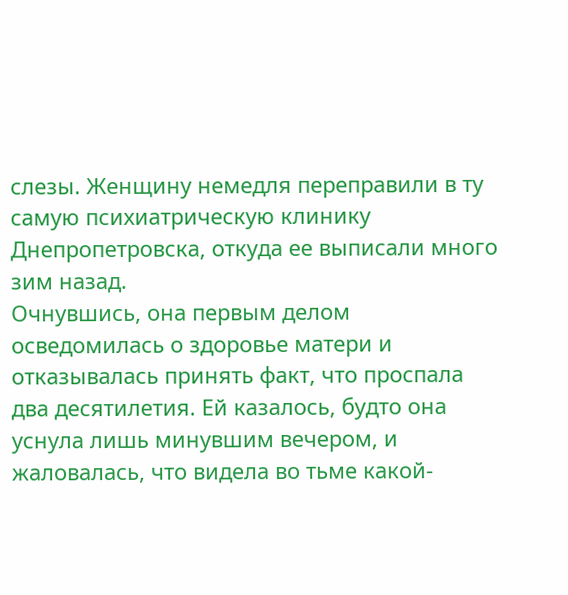слезы. Женщину немедля переправили в ту самую психиатрическую клинику Днепропетровска, откуда ее выписали много зим назад.
Очнувшись, она первым делом осведомилась о здоровье матери и отказывалась принять факт, что проспала два десятилетия. Ей казалось, будто она уснула лишь минувшим вечером, и жаловалась, что видела во тьме какой-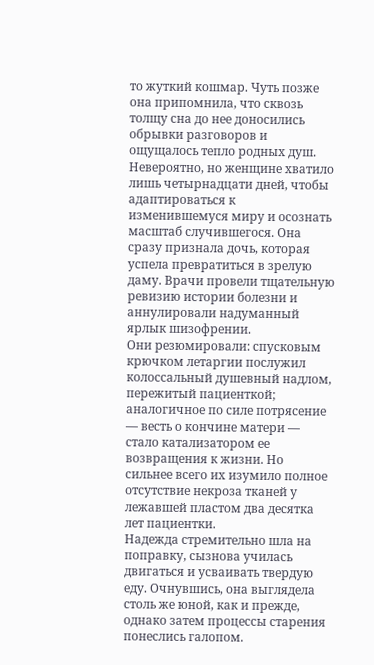то жуткий кошмар. Чуть позже она припомнила, что сквозь толщу сна до нее доносились обрывки разговоров и ощущалось тепло родных душ.
Невероятно, но женщине хватило лишь четырнадцати дней, чтобы адаптироваться к изменившемуся миру и осознать масштаб случившегося. Она сразу признала дочь, которая успела превратиться в зрелую даму. Врачи провели тщательную ревизию истории болезни и аннулировали надуманный ярлык шизофрении.
Они резюмировали: спусковым крючком летаргии послужил колоссальный душевный надлом, пережитый пациенткой; аналогичное по силе потрясение — весть о кончине матери — стало катализатором ее возвращения к жизни. Но сильнее всего их изумило полное отсутствие некроза тканей у лежавшей пластом два десятка лет пациентки.
Надежда стремительно шла на поправку, сызнова училась двигаться и усваивать твердую еду. Очнувшись, она выглядела столь же юной, как и прежде, однако затем процессы старения понеслись галопом.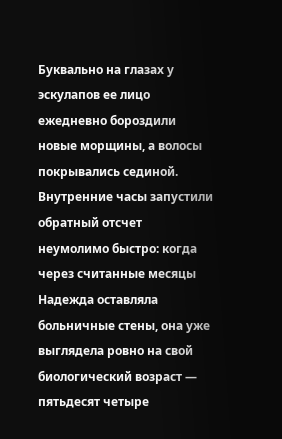Буквально на глазах у эскулапов ее лицо ежедневно бороздили новые морщины, а волосы покрывались сединой. Внутренние часы запустили обратный отсчет неумолимо быстро: когда через считанные месяцы Надежда оставляла больничные стены, она уже выглядела ровно на свой биологический возраст — пятьдесят четыре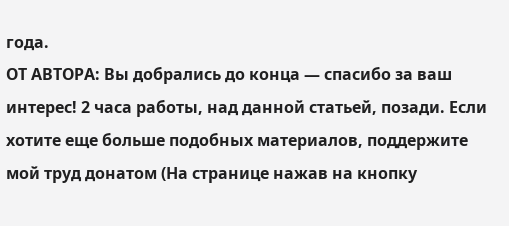года.
ОТ АВТОРА: Вы добрались до конца — спасибо за ваш интерес! 2 часа работы, над данной статьей, позади. Если хотите еще больше подобных материалов, поддержите мой труд донатом (На странице нажав на кнопку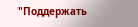"Поддержать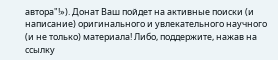автора"!»). Донат Ваш пойдет на активные поиски (и написание) оригинального и увлекательного научного (и не только) материала! Либо, поддержите, нажав на ссылку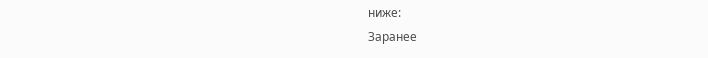ниже:
Заранее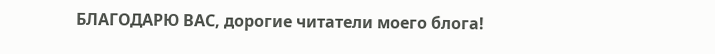БЛАГОДАРЮ ВАС, дорогие читатели моего блога!